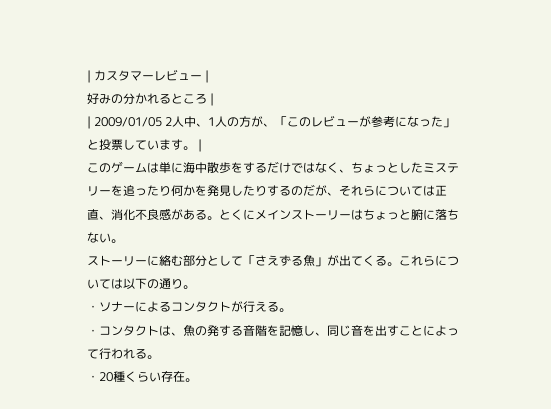| カスタマーレビュー |
好みの分かれるところ |
| 2009/01/05 2人中、1人の方が、「このレビューが参考になった」と投票しています。 |
このゲームは単に海中散歩をするだけではなく、ちょっとしたミステリーを追ったり何かを発見したりするのだが、それらについては正直、消化不良感がある。とくにメインストーリーはちょっと腑に落ちない。
ストーリーに絡む部分として「さえずる魚」が出てくる。これらについては以下の通り。
・ソナーによるコンタクトが行える。
・コンタクトは、魚の発する音階を記憶し、同じ音を出すことによって行われる。
・20種くらい存在。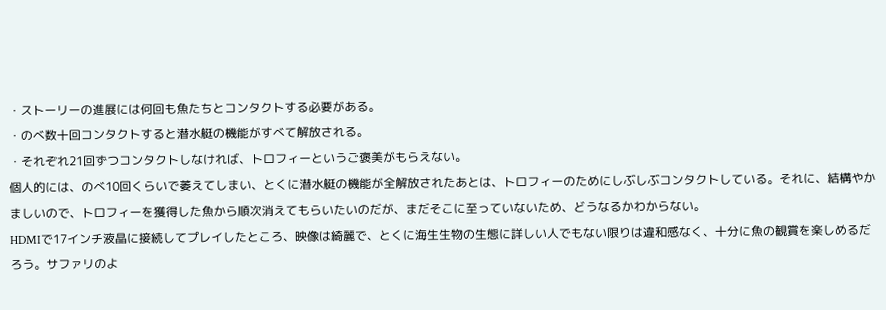・ストーリーの進展には何回も魚たちとコンタクトする必要がある。
・のべ数十回コンタクトすると潜水艇の機能がすべて解放される。
・それぞれ21回ずつコンタクトしなければ、トロフィーというご褒美がもらえない。
個人的には、のべ10回くらいで萎えてしまい、とくに潜水艇の機能が全解放されたあとは、トロフィーのためにしぶしぶコンタクトしている。それに、結構やかましいので、トロフィーを獲得した魚から順次消えてもらいたいのだが、まだそこに至っていないため、どうなるかわからない。
HDMIで17インチ液晶に接続してプレイしたところ、映像は綺麗で、とくに海生生物の生態に詳しい人でもない限りは違和感なく、十分に魚の観賞を楽しめるだろう。サファリのよ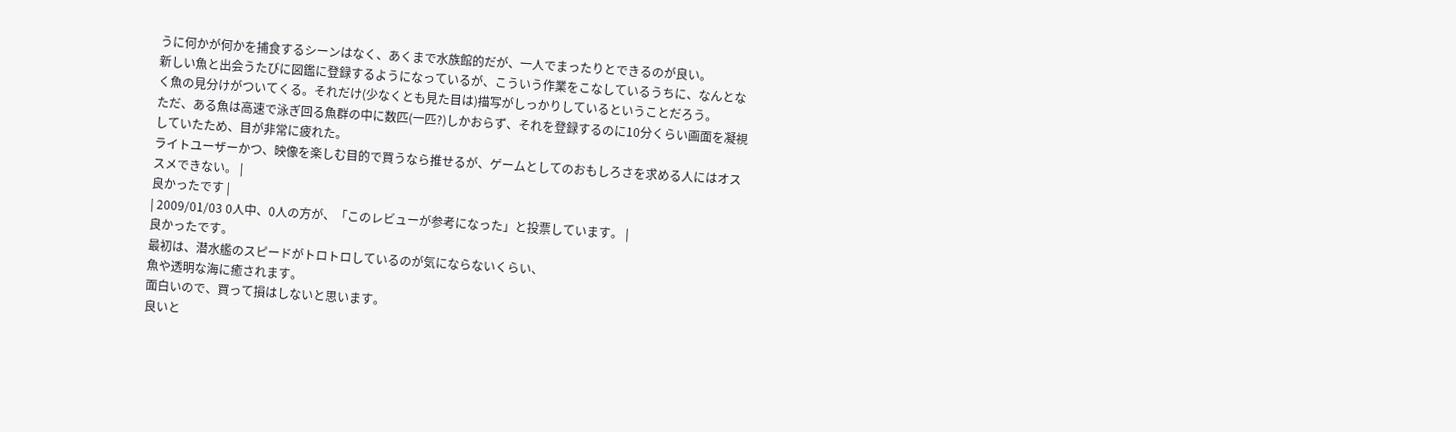うに何かが何かを捕食するシーンはなく、あくまで水族館的だが、一人でまったりとできるのが良い。
新しい魚と出会うたびに図鑑に登録するようになっているが、こういう作業をこなしているうちに、なんとなく魚の見分けがついてくる。それだけ(少なくとも見た目は)描写がしっかりしているということだろう。
ただ、ある魚は高速で泳ぎ回る魚群の中に数匹(一匹?)しかおらず、それを登録するのに10分くらい画面を凝視していたため、目が非常に疲れた。
ライトユーザーかつ、映像を楽しむ目的で買うなら推せるが、ゲームとしてのおもしろさを求める人にはオススメできない。 |
良かったです |
| 2009/01/03 0人中、0人の方が、「このレビューが参考になった」と投票しています。 |
良かったです。
最初は、潜水艦のスピードがトロトロしているのが気にならないくらい、
魚や透明な海に癒されます。
面白いので、買って損はしないと思います。
良いと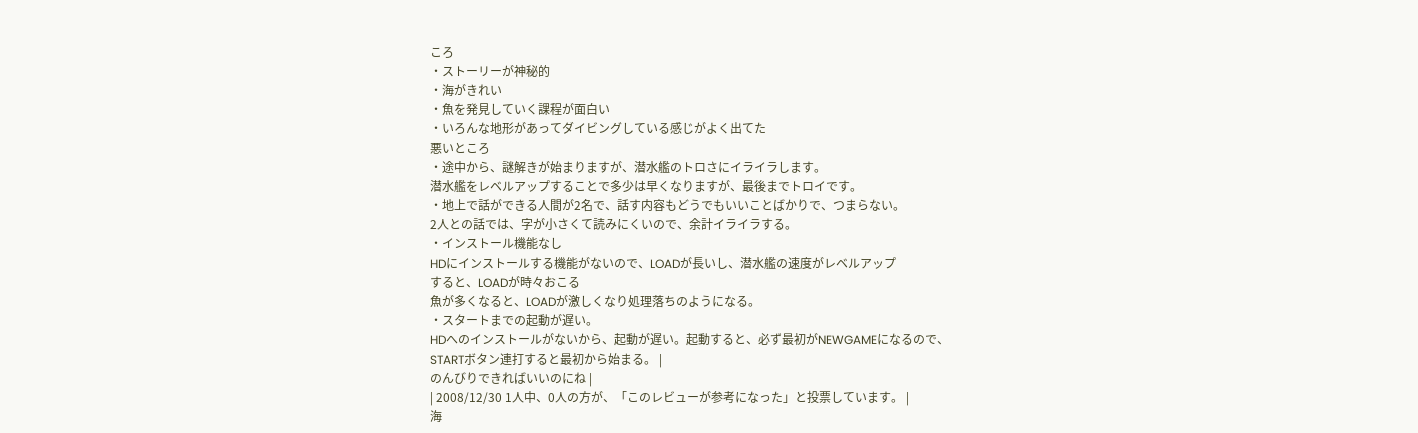ころ
・ストーリーが神秘的
・海がきれい
・魚を発見していく課程が面白い
・いろんな地形があってダイビングしている感じがよく出てた
悪いところ
・途中から、謎解きが始まりますが、潜水艦のトロさにイライラします。
潜水艦をレベルアップすることで多少は早くなりますが、最後までトロイです。
・地上で話ができる人間が2名で、話す内容もどうでもいいことばかりで、つまらない。
2人との話では、字が小さくて読みにくいので、余計イライラする。
・インストール機能なし
HDにインストールする機能がないので、LOADが長いし、潜水艦の速度がレベルアップ
すると、LOADが時々おこる
魚が多くなると、LOADが激しくなり処理落ちのようになる。
・スタートまでの起動が遅い。
HDへのインストールがないから、起動が遅い。起動すると、必ず最初がNEWGAMEになるので、
STARTボタン連打すると最初から始まる。 |
のんびりできればいいのにね |
| 2008/12/30 1人中、0人の方が、「このレビューが参考になった」と投票しています。 |
海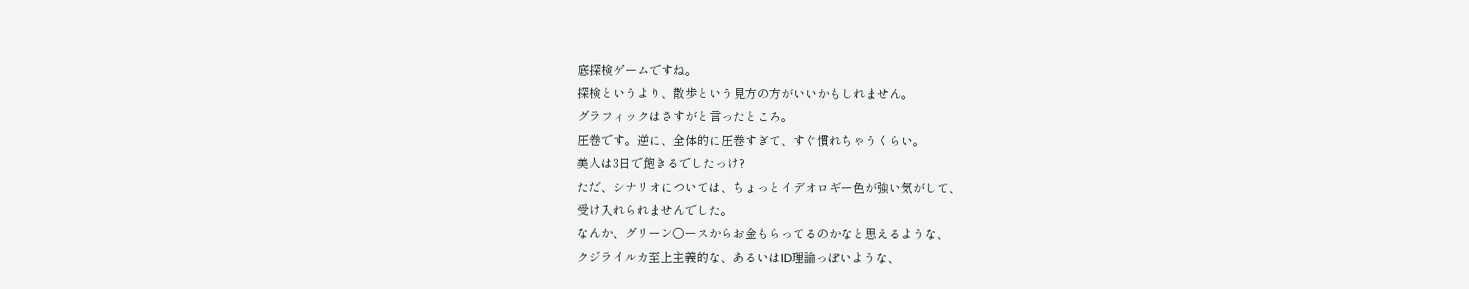底探検ゲームですね。
探検というより、散歩という見方の方がいいかもしれません。
グラフィックはさすがと言ったところ。
圧巻です。逆に、全体的に圧巻すぎて、すぐ慣れちゃうくらい。
美人は3日で飽きるでしたっけ?
ただ、シナリオについては、ちょっとイデオロギー色が強い気がして、
受け入れられませんでした。
なんか、グリーン○ースからお金もらってるのかなと思えるような、
クジライルカ至上主義的な、あるいはID理論っぽいような、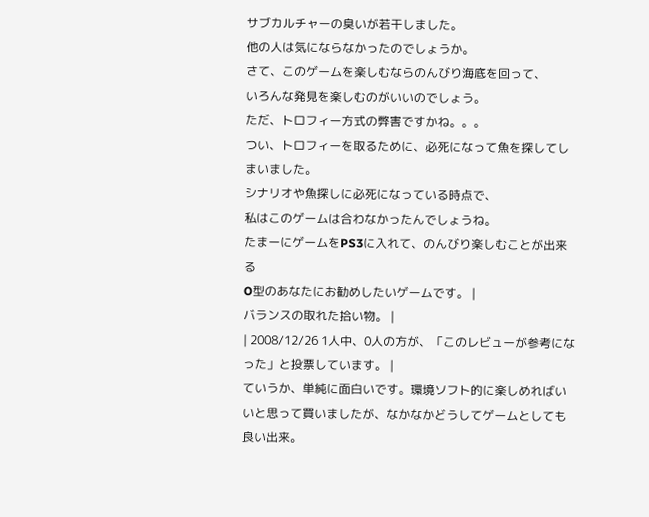サブカルチャーの臭いが若干しました。
他の人は気にならなかったのでしょうか。
さて、このゲームを楽しむならのんびり海底を回って、
いろんな発見を楽しむのがいいのでしょう。
ただ、トロフィー方式の弊害ですかね。。。
つい、トロフィーを取るために、必死になって魚を探してしまいました。
シナリオや魚探しに必死になっている時点で、
私はこのゲームは合わなかったんでしょうね。
たまーにゲームをPS3に入れて、のんびり楽しむことが出来る
O型のあなたにお勧めしたいゲームです。 |
バランスの取れた拾い物。 |
| 2008/12/26 1人中、0人の方が、「このレビューが参考になった」と投票しています。 |
ていうか、単純に面白いです。環境ソフト的に楽しめればいいと思って買いましたが、なかなかどうしてゲームとしても良い出来。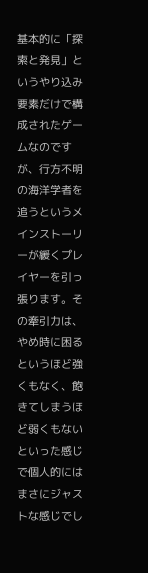基本的に「探索と発見」というやり込み要素だけで構成されたゲームなのですが、行方不明の海洋学者を追うというメインストーリーが緩くプレイヤーを引っ張ります。その牽引力は、やめ時に困るというほど強くもなく、飽きてしまうほど弱くもないといった感じで個人的にはまさにジャストな感じでし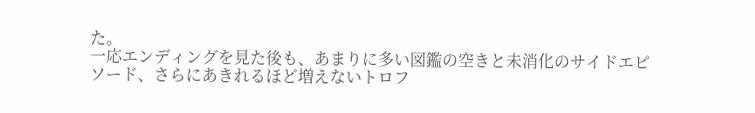た。
一応エンディングを見た後も、あまりに多い図鑑の空きと未消化のサイドエピソード、さらにあきれるほど増えないトロフ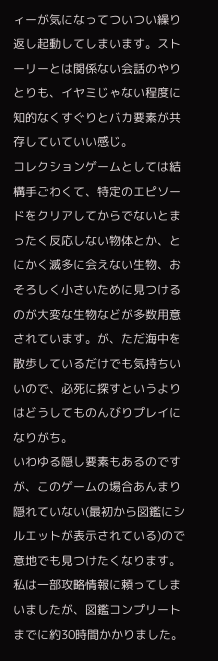ィーが気になってついつい繰り返し起動してしまいます。ストーリーとは関係ない会話のやりとりも、イヤミじゃない程度に知的なくすぐりとバカ要素が共存していていい感じ。
コレクションゲームとしては結構手ごわくて、特定のエピソードをクリアしてからでないとまったく反応しない物体とか、とにかく滅多に会えない生物、おそろしく小さいために見つけるのが大変な生物などが多数用意されています。が、ただ海中を散歩しているだけでも気持ちいいので、必死に探すというよりはどうしてものんびりプレイになりがち。
いわゆる隠し要素もあるのですが、このゲームの場合あんまり隠れていない(最初から図鑑にシルエットが表示されている)ので意地でも見つけたくなります。私は一部攻略情報に頼ってしまいましたが、図鑑コンプリートまでに約30時間かかりました。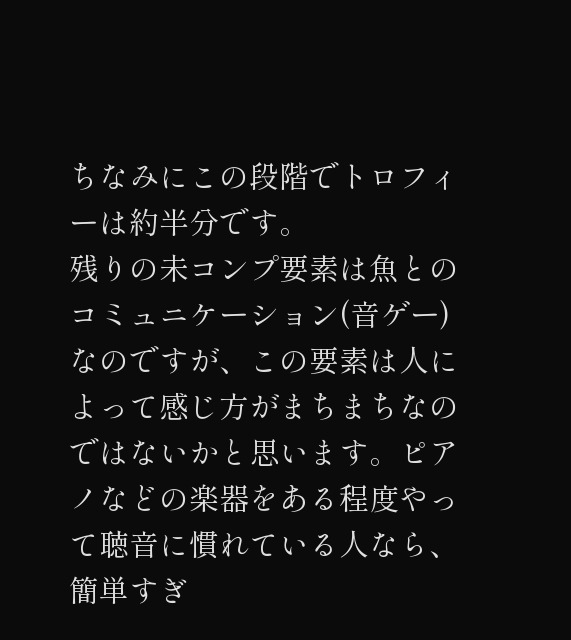ちなみにこの段階でトロフィーは約半分です。
残りの未コンプ要素は魚とのコミュニケーション(音ゲー)なのですが、この要素は人によって感じ方がまちまちなのではないかと思います。ピアノなどの楽器をある程度やって聴音に慣れている人なら、簡単すぎ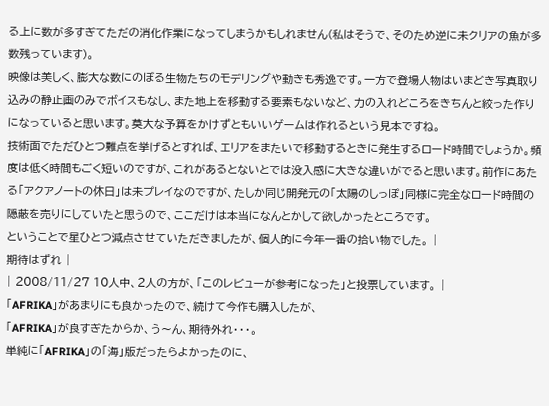る上に数が多すぎてただの消化作業になってしまうかもしれません(私はそうで、そのため逆に未クリアの魚が多数残っています)。
映像は美しく、膨大な数にのぼる生物たちのモデリングや動きも秀逸です。一方で登場人物はいまどき写真取り込みの静止画のみでボイスもなし、また地上を移動する要素もないなど、力の入れどころをきちんと絞った作りになっていると思います。莫大な予算をかけずともいいゲームは作れるという見本ですね。
技術面でただひとつ難点を挙げるとすれば、エリアをまたいで移動するときに発生するロード時間でしょうか。頻度は低く時間もごく短いのですが、これがあるとないとでは没入感に大きな違いがでると思います。前作にあたる「アクアノートの休日」は未プレイなのですが、たしか同じ開発元の「太陽のしっぽ」同様に完全なロード時間の隠蔽を売りにしていたと思うので、ここだけは本当になんとかして欲しかったところです。
ということで星ひとつ減点させていただきましたが、個人的に今年一番の拾い物でした。 |
期待はずれ |
| 2008/11/27 10人中、2人の方が、「このレビューが参考になった」と投票しています。 |
「AFRIKA」があまりにも良かったので、続けて今作も購入したが、
「AFRIKA」が良すぎたからか、う〜ん、期待外れ・・・。
単純に「AFRIKA」の「海」版だったらよかったのに、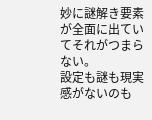妙に謎解き要素が全面に出ていてそれがつまらない。
設定も謎も現実感がないのも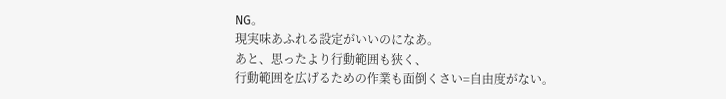NG。
現実味あふれる設定がいいのになあ。
あと、思ったより行動範囲も狭く、
行動範囲を広げるための作業も面倒くさい=自由度がない。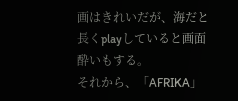画はきれいだが、海だと長くplayしていると画面酔いもする。
それから、「AFRIKA」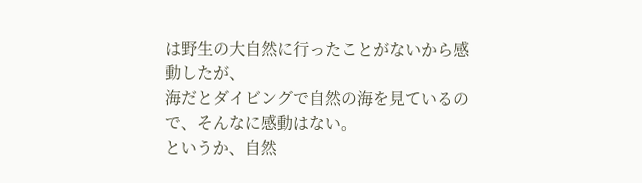は野生の大自然に行ったことがないから感動したが、
海だとダイビングで自然の海を見ているので、そんなに感動はない。
というか、自然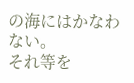の海にはかなわない。
それ等を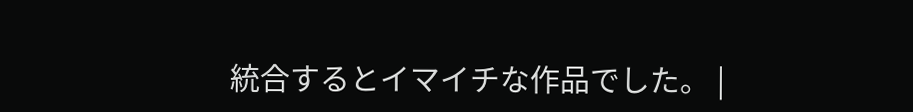統合するとイマイチな作品でした。 |